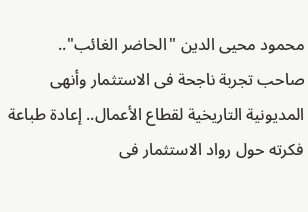محمود محيى الدين "الحاضر الغائب".. صاحب تجربة ناجحة فى الاستثمار وأنهى المديونية التاريخية لقطاع الأعمال.. إعادة طباعة فكرته حول رواد الاستثمار فى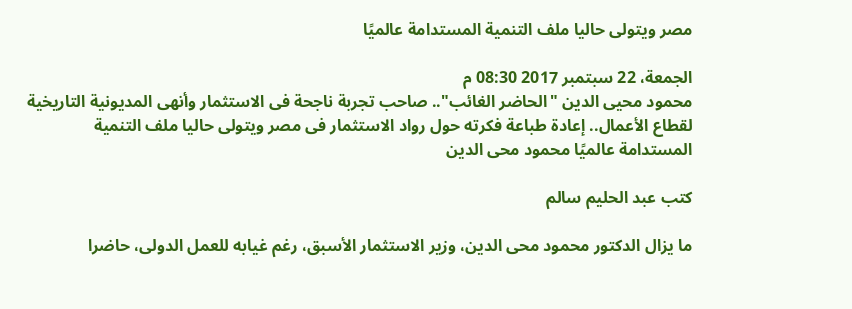مصر ويتولى حاليا ملف التنمية المستدامة عالميًا

الجمعة، 22 سبتمبر 2017 08:30 م
محمود محيى الدين "الحاضر الغائب".. صاحب تجربة ناجحة فى الاستثمار وأنهى المديونية التاريخية لقطاع الأعمال.. إعادة طباعة فكرته حول رواد الاستثمار فى مصر ويتولى حاليا ملف التنمية المستدامة عالميًا محمود محى الدين

كتب عبد الحليم سالم

ما يزال الدكتور محمود محى الدين، وزير الاستثمار الأسبق، رغم غيابه للعمل الدولى، حاضرا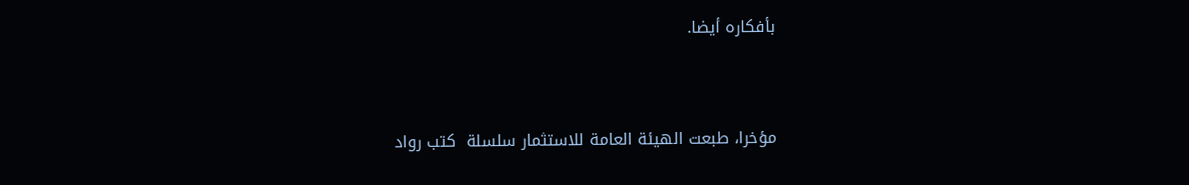بأفكاره أيضا.



مؤخرا، طبعت الهيئة العامة للاستثمار سلسلة  كتب رواد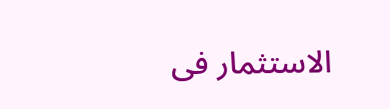الاستثمار فى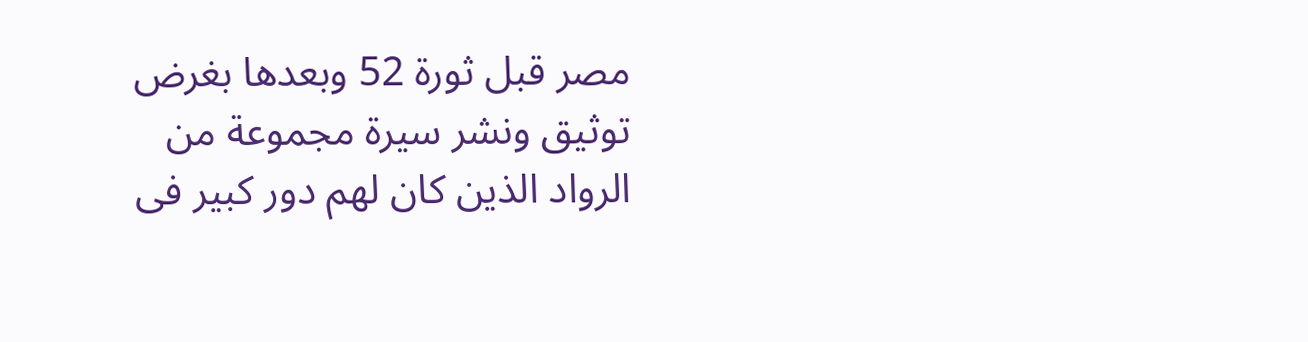مصر قبل ثورة 52 وبعدها بغرض توثيق ونشر سيرة مجموعة من الرواد الذين كان لهم دور كبير فى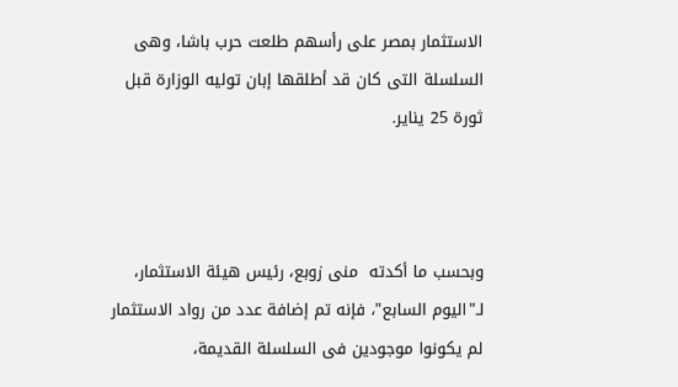الاستثمار بمصر على رأسهم طلعت حرب باشا، وهى السلسلة التى كان قد أطلقها إبان توليه الوزارة قبل ثورة 25 يناير.



وبحسب ما أكدته  منى زوبع، رئيس هيئة الاستثمار، لـ"اليوم السابع"، فإنه تم إضافة عدد من رواد الاستثمار لم يكونوا موجودين فى السلسلة القديمة،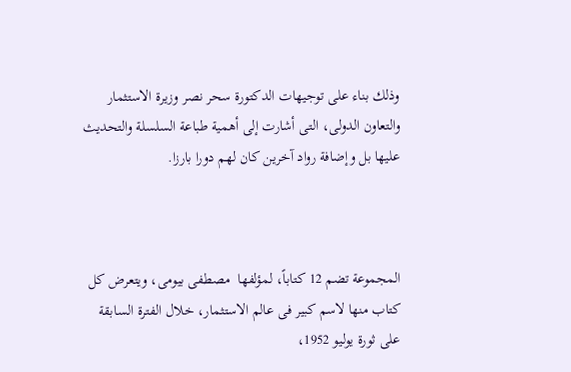وذلك بناء على توجيهات الدكتورة سحر نصر وزيرة الاستثمار والتعاون الدولى، التى أشارت إلى أهمية طباعة السلسلة والتحديث عليها بل وإضافة رواد آخرين كان لهم دورا بارزا.



المجموعة تضم 12 كتاباً، لمؤلفها  مصطفى بيومى، ويتعرض كل كتاب منها لاسم كبير فى عالم الاستثمار، خلال الفترة السابقة على ثورة يوليو 1952،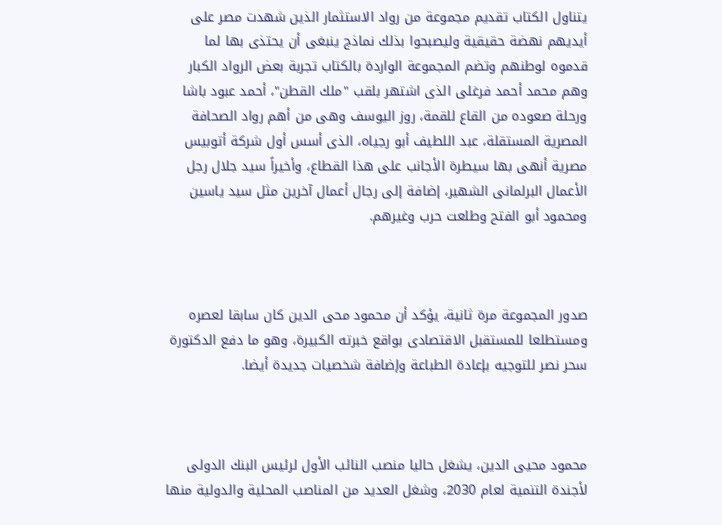يتناول الكتاب تقديم مجموعة من رواد الاستثمار الذين شهدت مصر على أيديهم نهضة حقيقية وليصبحوا بذلك نماذج ينبغى أن يحتذى بها لما قدموه لوطنهم وتضم المجموعة الواردة بالكتاب تجربة بعض الرواد الكبار وهم محمد أحمد فرغلى الذى اشتهر بلقب "ملك القطن"، أحمد عبود باشا ورحلة صعوده من القاع للقمة، روز اليوسف وهى من أهم رواد الصحافة المصرية المستقلة، عبد اللطيف أبو رجياه، الذى أسس أول شركة أتوبيس مصرية أنهى بها سيطرة الأجانب على هذا القطاع، وأخيراً سيد جلال رجل الأعمال البرلمانى الشهير، إضافة إلى رجال أعمال آخرين مثل سيد ياسين ومحمود أبو الفتح وطلعت حرب وغيرهم.



صدور المجموعة مرة ثانية، يؤكد أن محمود محى الدين كان سابقا لعصره ومستطلعا للمستقبل الاقتصادى بواقع خبرته الكبيرة، وهو ما دفع الدكتورة سحر نصر للتوجيه بإعادة الطباعة وإضافة شخصيات جديدة أيضا.



محمود محيى الدين، يشغل حاليا منصب النائب الأول لرئيس البنك الدولى لأجندة التنمية لعام 2030، وشغل العديد من المناصب المحلية والدولية منها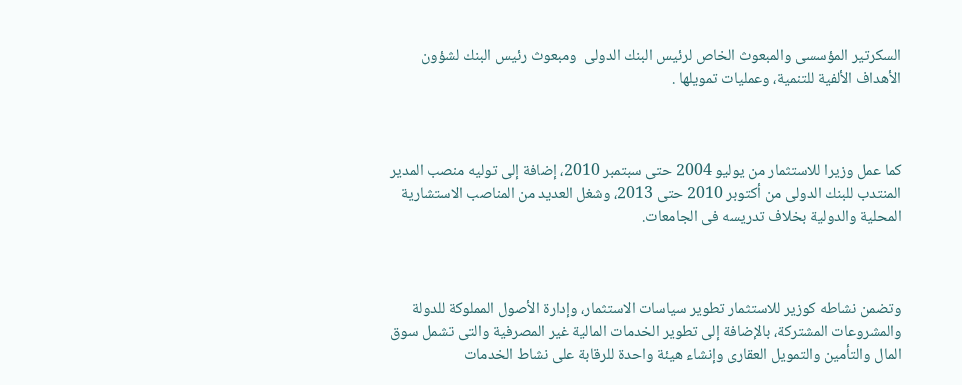السكرتير المؤسسى والمبعوث الخاص لرئيس البنك الدولى  ومبعوث رئيس البنك لشؤون الأهداف الألفية للتنمية، وعمليات تمويلها .



كما عمل وزيرا للاستثمار من يوليو 2004 حتى سبتمبر 2010، إضافة إلى توليه منصب المدير المنتدب للبنك الدولى من أكتوبر 2010 حتى 2013، وشغل العديد من المناصب الاستشارية المحلية والدولية بخلاف تدريسه فى الجامعات.



وتضمن نشاطه كوزير للاستثمار تطوير سياسات الاستثمار، وإدارة الأصول المملوكة للدولة والمشروعات المشتركة، بالإضافة إلى تطوير الخدمات المالية غير المصرفية والتى تشمل سوق المال والتأمين والتمويل العقارى وإنشاء هيئة واحدة للرقابة على نشاط الخدمات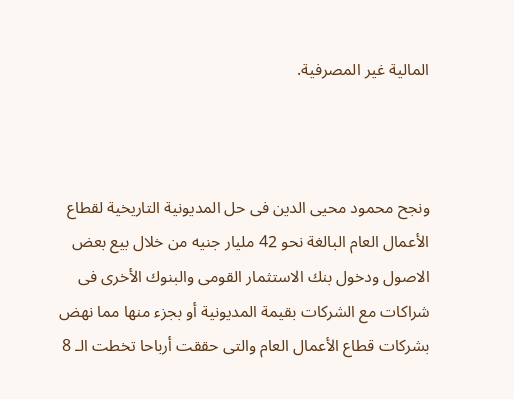المالية غير المصرفية.



ونجح محمود محيى الدين فى حل المديونية التاريخية لقطاع الأعمال العام البالغة نحو 42 مليار جنيه من خلال بيع بعض الاصول ودخول بنك الاستثمار القومى والبنوك الأخرى فى شراكات مع الشركات بقيمة المديونية أو بجزء منها مما نهض بشركات قطاع الأعمال العام والتى حققت أرباحا تخطت الـ 8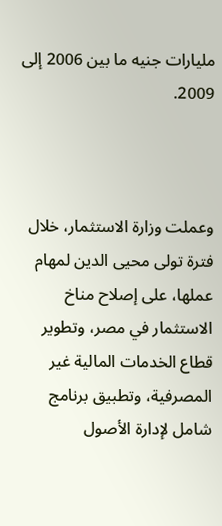مليارات جنيه ما بين 2006 إلى 2009.



وعملت وزارة الاستثمار، خلال فترة تولى محيى الدين لمهام عملها، على إصلاح مناخ الاستثمار في مصر، وتطوير قطاع الخدمات المالية غير المصرفية، وتطبيق برنامج شامل لإدارة الأصول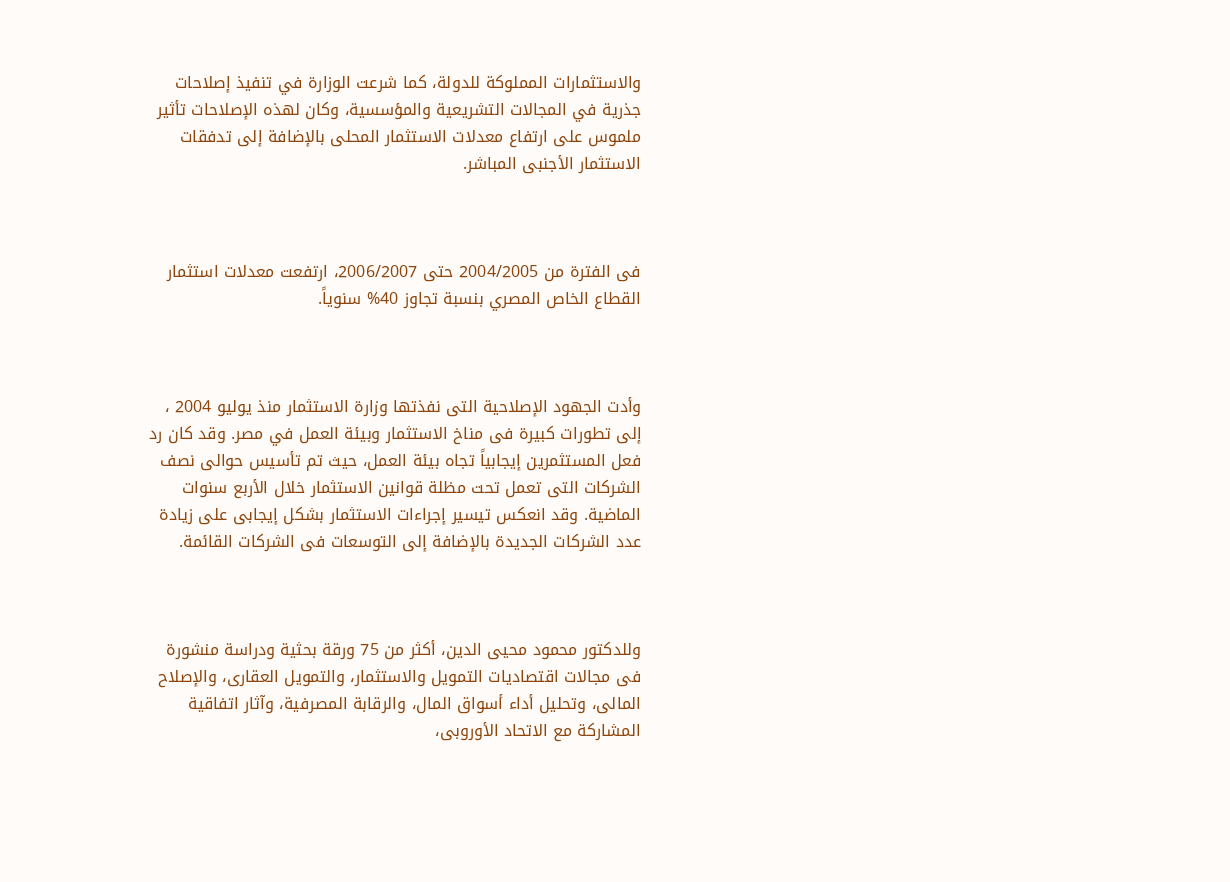والاستثمارات المملوكة للدولة، كما شرعت الوزارة في تنفيذ إصلاحات جذرية في المجالات التشريعية والمؤسسية، وكان لهذه الإصلاحات تأثير ملموس على ارتفاع معدلات الاستثمار المحلى بالإضافة إلى تدفقات الاستثمار الأجنبى المباشر.



فى الفترة من 2004/2005 حتى 2006/2007، ارتفعت معدلات استثمار القطاع الخاص المصري بنسبة تجاوز 40% سنوياً.



وأدت الجهود الإصلاحية التى نفذتها وزارة الاستثمار منذ يوليو 2004 ، إلى تطورات كبيرة فى مناخ الاستثمار وبيئة العمل في مصر. وقد كان رد فعل المستثمرين إيجابياً تجاه بيئة العمل، حيث تم تأسيس حوالى نصف الشركات التى تعمل تحت مظلة قوانين الاستثمار خلال الأربع سنوات الماضية. وقد انعكس تيسير إجراءات الاستثمار بشكل إيجابى على زيادة عدد الشركات الجديدة بالإضافة إلى التوسعات فى الشركات القائمة.



وللدكتور محمود محيى الدين، أكثر من 75 ورقة بحثية ودراسة منشورة فى مجالات اقتصاديات التمويل والاستثمار، والتمويل العقارى، والإصلاح المالى، وتحليل أداء أسواق المال، والرقابة المصرفية، وآثار اتفاقية المشاركة مع الاتحاد الأوروبى،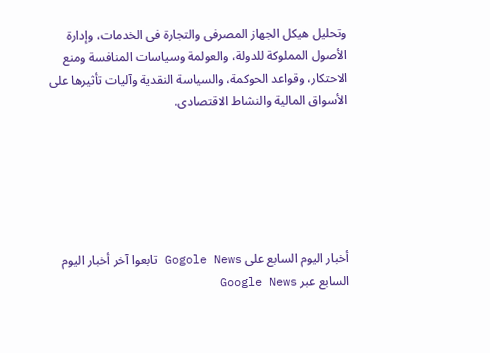وتحليل هيكل الجهاز المصرفى والتجارة فى الخدمات، وإدارة الأصول المملوكة للدولة، والعولمة وسياسات المنافسة ومنع الاحتكار، وقواعد الحوكمة، والسياسة النقدية وآليات تأثيرها على الأسواق المالية والنشاط الاقتصادى.






أخبار اليوم السابع على Gogole News تابعوا آخر أخبار اليوم السابع عبر Google News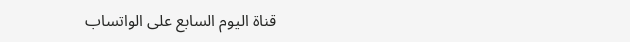قناة اليوم السابع على الواتساب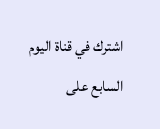اشترك في قناة اليوم السابع على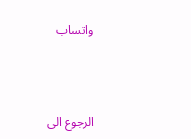واتساب



الرجوع الى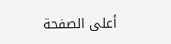أعلى الصفحة